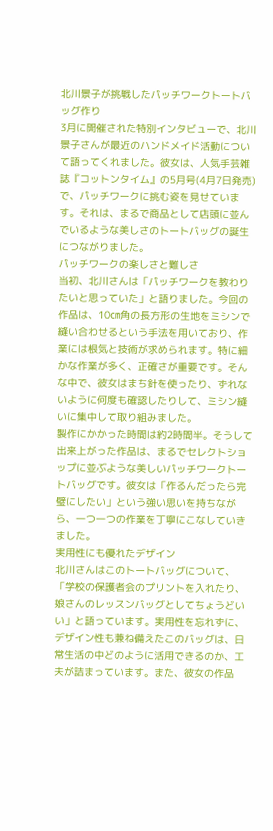北川景子が挑戦したパッチワークトートバッグ作り
3月に開催された特別インタビューで、北川景子さんが最近のハンドメイド活動について語ってくれました。彼女は、人気手芸雑誌『コットンタイム』の5月号(4月7日発売)で、パッチワークに挑む姿を見せています。それは、まるで商品として店頭に並んでいるような美しさのトートバッグの誕生につながりました。
パッチワークの楽しさと難しさ
当初、北川さんは「パッチワークを教わりたいと思っていた」と語りました。今回の作品は、10㎝角の長方形の生地をミシンで縫い合わせるという手法を用いており、作業には根気と技術が求められます。特に細かな作業が多く、正確さが重要です。そんな中で、彼女はまち針を使ったり、ずれないように何度も確認したりして、ミシン縫いに集中して取り組みました。
製作にかかった時間は約2時間半。そうして出来上がった作品は、まるでセレクトショップに並ぶような美しいパッチワークトートバッグです。彼女は「作るんだったら完璧にしたい」という強い思いを持ちながら、一つ一つの作業を丁寧にこなしていきました。
実用性にも優れたデザイン
北川さんはこのトートバッグについて、「学校の保護者会のプリントを入れたり、娘さんのレッスンバッグとしてちょうどいい」と語っています。実用性を忘れずに、デザイン性も兼ね備えたこのバッグは、日常生活の中どのように活用できるのか、工夫が詰まっています。また、彼女の作品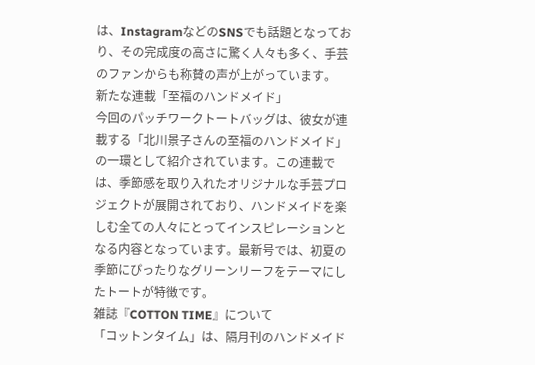は、InstagramなどのSNSでも話題となっており、その完成度の高さに驚く人々も多く、手芸のファンからも称賛の声が上がっています。
新たな連載「至福のハンドメイド」
今回のパッチワークトートバッグは、彼女が連載する「北川景子さんの至福のハンドメイド」の一環として紹介されています。この連載では、季節感を取り入れたオリジナルな手芸プロジェクトが展開されており、ハンドメイドを楽しむ全ての人々にとってインスピレーションとなる内容となっています。最新号では、初夏の季節にぴったりなグリーンリーフをテーマにしたトートが特徴です。
雑誌『COTTON TIME』について
「コットンタイム」は、隔月刊のハンドメイド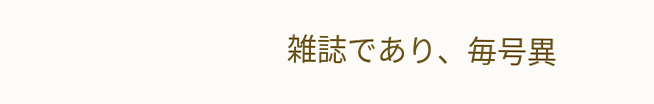雑誌であり、毎号異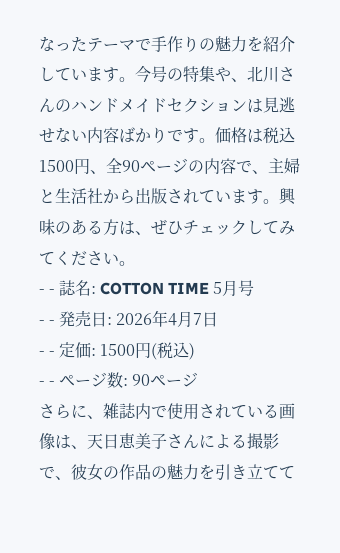なったテーマで手作りの魅力を紹介しています。今号の特集や、北川さんのハンドメイドセクションは見逃せない内容ばかりです。価格は税込1500円、全90ページの内容で、主婦と生活社から出版されています。興味のある方は、ぜひチェックしてみてください。
- - 誌名: COTTON TIME 5月号
- - 発売日: 2026年4月7日
- - 定価: 1500円(税込)
- - ページ数: 90ページ
さらに、雑誌内で使用されている画像は、天日恵美子さんによる撮影で、彼女の作品の魅力を引き立てて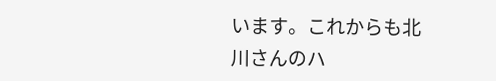います。これからも北川さんのハ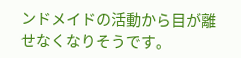ンドメイドの活動から目が離せなくなりそうです。